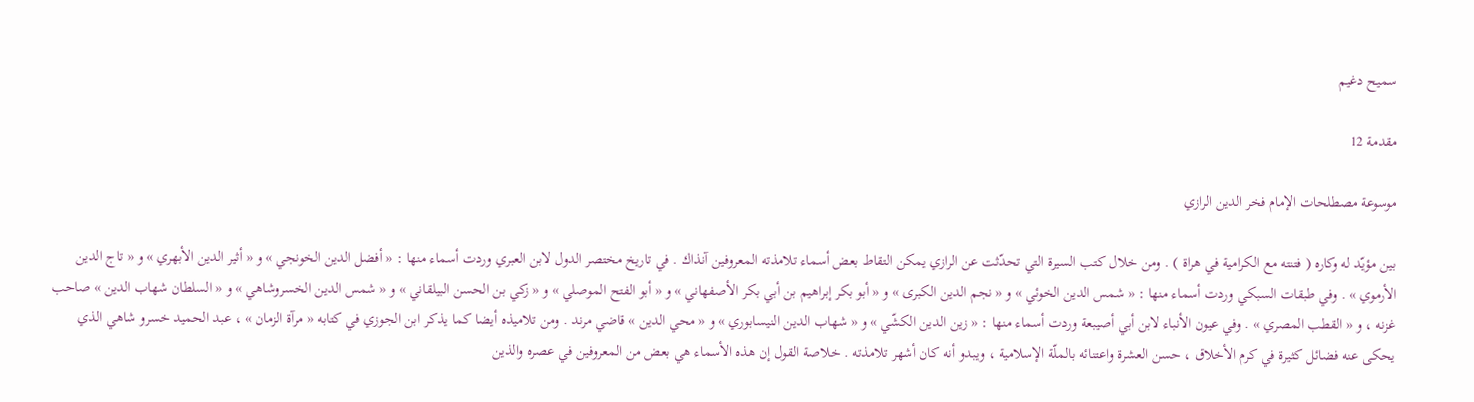سميح دغيم

مقدمة 12

موسوعة مصطلحات الإمام فخر الدين الرازي

بين مؤيّد له وكاره ( فتنته مع الكرامية في هراة ) . ومن خلال كتب السيرة التي تحدّثت عن الرازي يمكن التقاط بعض أسماء تلامذته المعروفين آنذاك . في تاريخ مختصر الدول لابن العبري وردت أسماء منها : « أفضل الدين الخونجي » و « أثير الدين الأبهري » و « تاج الدين الأرموي » . وفي طبقات السبكي وردت أسماء منها : « شمس الدين الخوئي » و « نجم الدين الكبرى » و « أبو بكر إبراهيم بن أبي بكر الأصفهاني » و « أبو الفتح الموصلي » و « زكي بن الحسن البيلقاني » و « شمس الدين الخسروشاهي » و « السلطان شهاب الدين » صاحب غزنه ، و « القطب المصري » . وفي عيون الأنباء لابن أبي أصيبعة وردت أسماء منها : « زين الدين الكشّي » و « شهاب الدين النيسابوري » و « محي الدين » قاضي مرند . ومن تلاميذه أيضا كما يذكر ابن الجوزي في كتابه « مرآة الزمان » ، عبد الحميد خسرو شاهي الذي يحكى عنه فضائل كثيرة في كرم الأخلاق ، حسن العشرة واعتنائه بالملّة الإسلامية ، ويبدو أنه كان أشهر تلامذته . خلاصة القول إن هذه الأسماء هي بعض من المعروفين في عصره والذين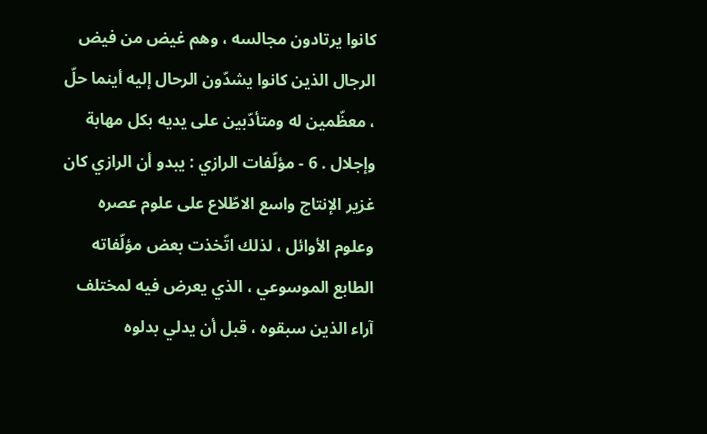كانوا يرتادون مجالسه ، وهم غيض من فيض الرجال الذين كانوا يشدّون الرحال إليه أينما حلّ ، معظّمين له ومتأدّبين على يديه بكل مهابة وإجلال . 6 - مؤلّفات الرازي : يبدو أن الرازي كان غزير الإنتاج واسع الاطّلاع على علوم عصره وعلوم الأوائل ، لذلك اتّخذت بعض مؤلّفاته الطابع الموسوعي ، الذي يعرض فيه لمختلف آراء الذين سبقوه ، قبل أن يدلي بدلوه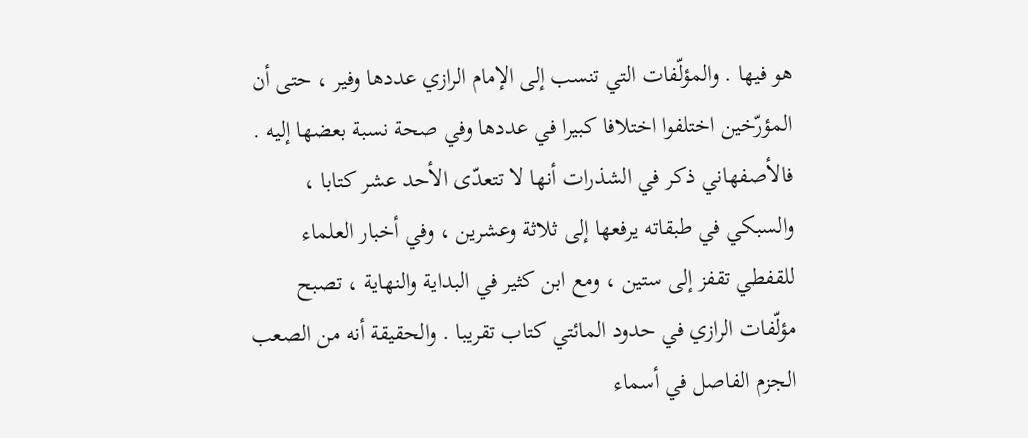هو فيها . والمؤلّفات التي تنسب إلى الإمام الرازي عددها وفير ، حتى أن المؤرّخين اختلفوا اختلافا كبيرا في عددها وفي صحة نسبة بعضها إليه . فالأصفهاني ذكر في الشذرات أنها لا تتعدّى الأحد عشر كتابا ، والسبكي في طبقاته يرفعها إلى ثلاثة وعشرين ، وفي أخبار العلماء للقفطي تقفز إلى ستين ، ومع ابن كثير في البداية والنهاية ، تصبح مؤلّفات الرازي في حدود المائتي كتاب تقريبا . والحقيقة أنه من الصعب الجزم الفاصل في أسماء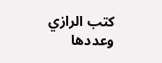كتب الرازي وعددها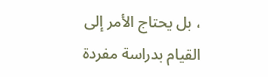، بل يحتاج الأمر إلى القيام بدراسة مفردة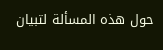حول هذه المسألة لتبيان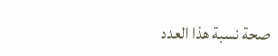صحة نسبة هذا العدد